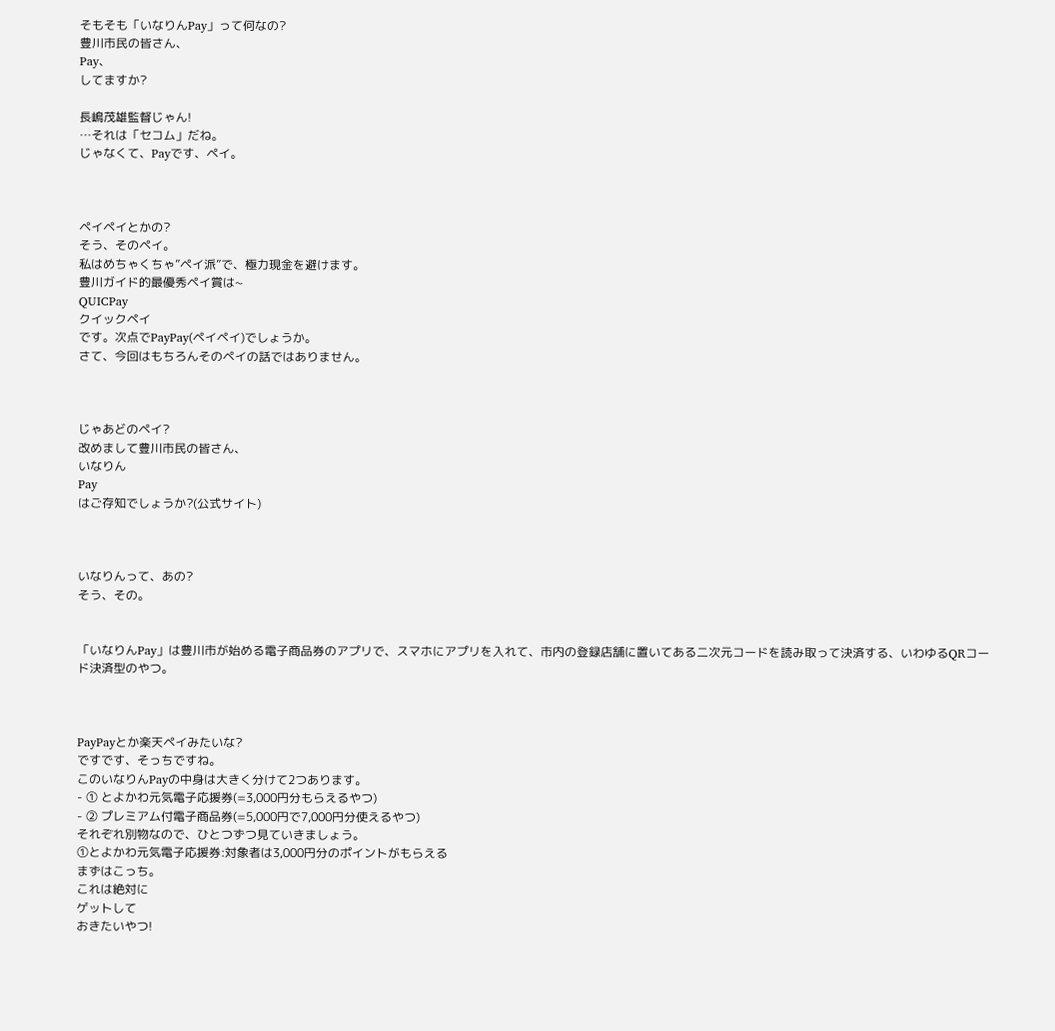そもそも「いなりんPay」って何なの?
豊川市民の皆さん、
Pay、
してますか?

長嶋茂雄監督じゃん!
…それは「セコム」だね。
じゃなくて、Payです、ペイ。



ペイペイとかの?
そう、そのペイ。
私はめちゃくちゃ”ペイ派”で、極力現金を避けます。
豊川ガイド的最優秀ペイ賞は~
QUICPay
クイックペイ
です。次点でPayPay(ペイペイ)でしょうか。
さて、今回はもちろんそのペイの話ではありません。



じゃあどのペイ?
改めまして豊川市民の皆さん、
いなりん
Pay
はご存知でしょうか?(公式サイト)



いなりんって、あの?
そう、その。


「いなりんPay」は豊川市が始める電子商品券のアプリで、スマホにアプリを入れて、市内の登録店舗に置いてある二次元コードを読み取って決済する、いわゆるQRコード決済型のやつ。



PayPayとか楽天ペイみたいな?
ですです、そっちですね。
このいなりんPayの中身は大きく分けて2つあります。
- ① とよかわ元気電子応援券(=3,000円分もらえるやつ)
- ② プレミアム付電子商品券(=5,000円で7,000円分使えるやつ)
それぞれ別物なので、ひとつずつ見ていきましょう。
①とよかわ元気電子応援券:対象者は3,000円分のポイントがもらえる
まずはこっち。
これは絶対に
ゲットして
おきたいやつ!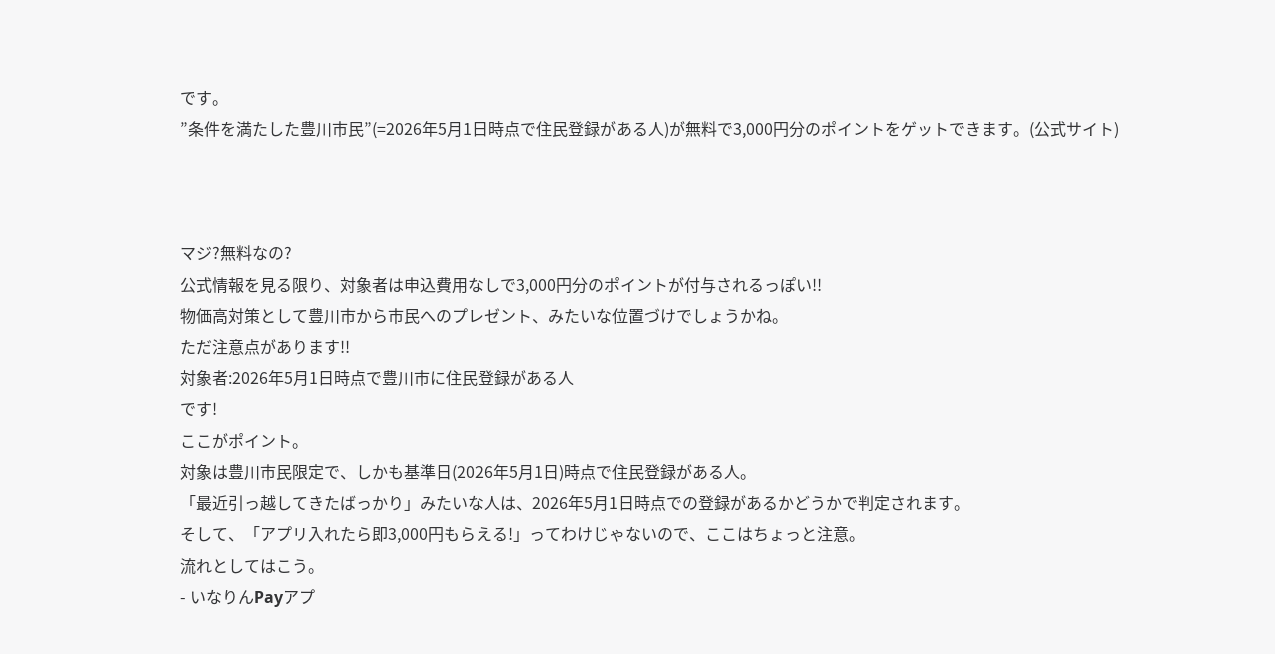です。
”条件を満たした豊川市民”(=2026年5月1日時点で住民登録がある人)が無料で3,000円分のポイントをゲットできます。(公式サイト)



マジ?無料なの?
公式情報を見る限り、対象者は申込費用なしで3,000円分のポイントが付与されるっぽい!!
物価高対策として豊川市から市民へのプレゼント、みたいな位置づけでしょうかね。
ただ注意点があります!!
対象者:2026年5月1日時点で豊川市に住民登録がある人
です!
ここがポイント。
対象は豊川市民限定で、しかも基準日(2026年5月1日)時点で住民登録がある人。
「最近引っ越してきたばっかり」みたいな人は、2026年5月1日時点での登録があるかどうかで判定されます。
そして、「アプリ入れたら即3,000円もらえる!」ってわけじゃないので、ここはちょっと注意。
流れとしてはこう。
- いなりんPayアプ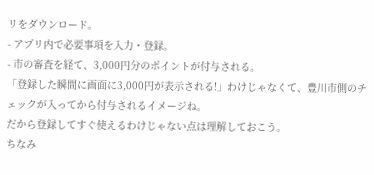リをダウンロード。
- アプリ内で必要事項を入力・登録。
- 市の審査を経て、3,000円分のポイントが付与される。
「登録した瞬間に画面に3,000円が表示される!」わけじゃなくて、豊川市側のチェックが入ってから付与されるイメージね。
だから登録してすぐ使えるわけじゃない点は理解しておこう。
ちなみ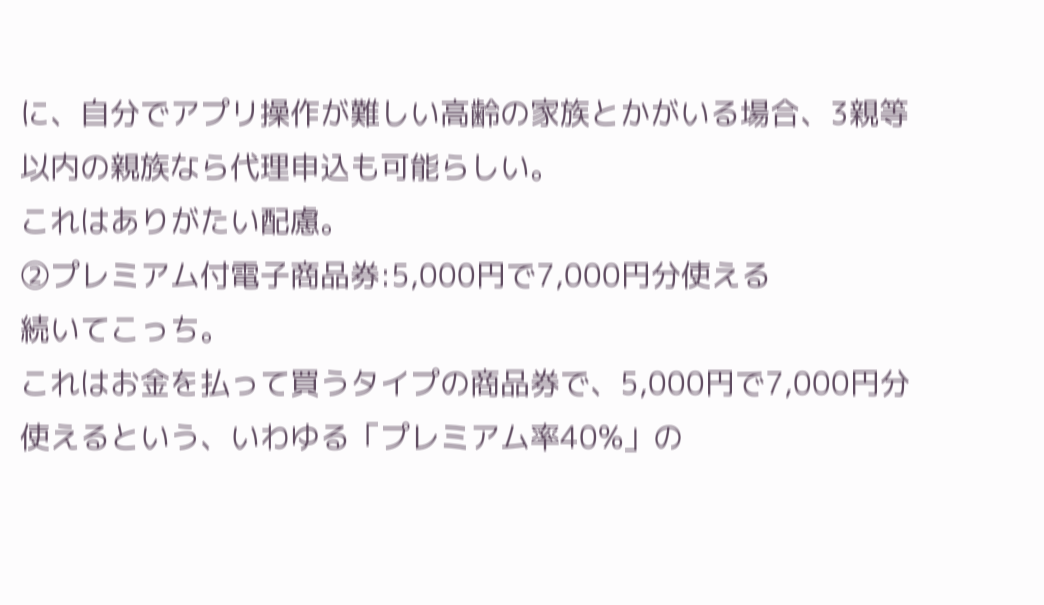に、自分でアプリ操作が難しい高齢の家族とかがいる場合、3親等以内の親族なら代理申込も可能らしい。
これはありがたい配慮。
②プレミアム付電子商品券:5,000円で7,000円分使える
続いてこっち。
これはお金を払って買うタイプの商品券で、5,000円で7,000円分使えるという、いわゆる「プレミアム率40%」の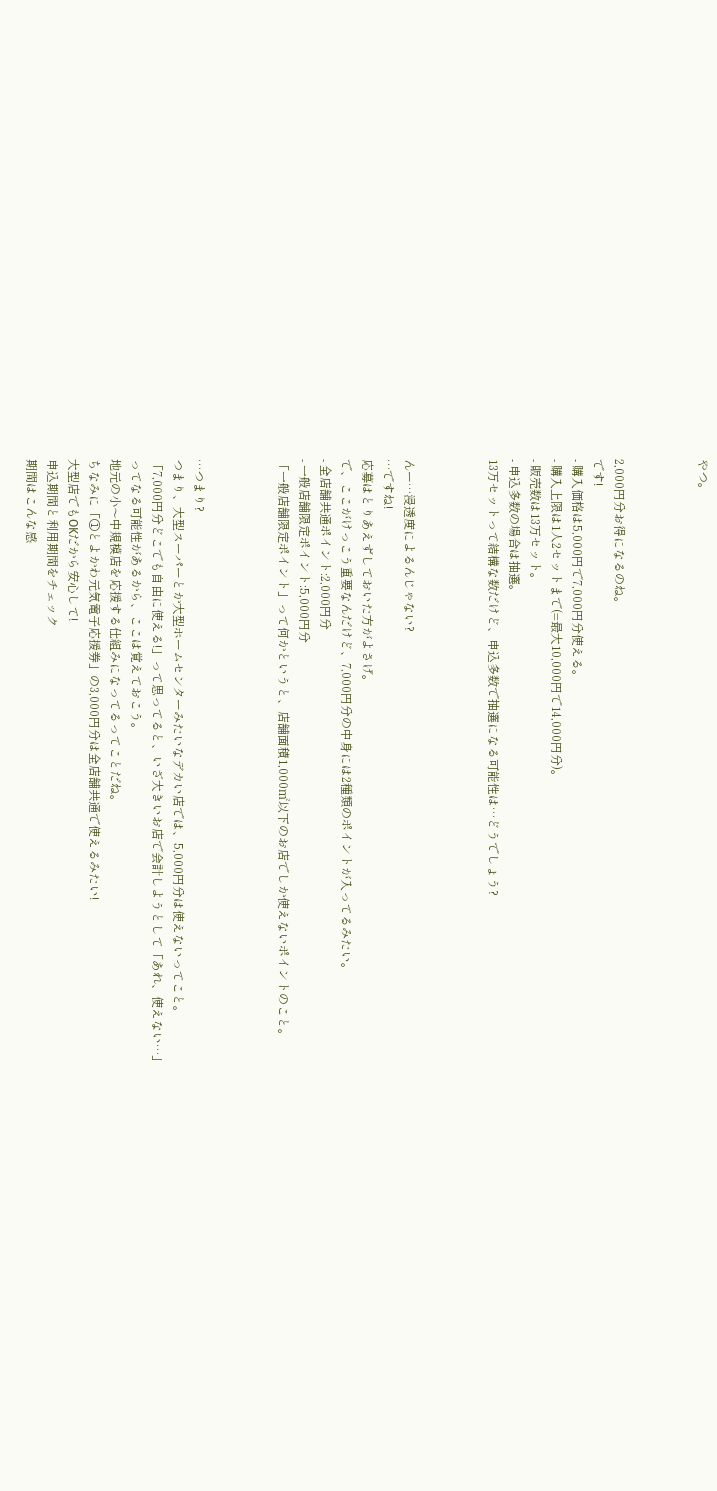やつ。



2,000円分お得になるのね。
です!
- 購入価格は5,000円で7,000円分使える。
- 購入上限は1人2セットまで(=最大10,000円で14,000円分)。
- 販売数は13万セット。
- 申込多数の場合は抽選。
13万セットって結構な数だけど、申込多数で抽選になる可能性は…どうでしょう?



んー…浸透度によるんじゃない?
…ですね!
応募はとりあえずしておいた方がよさげ。
で、ここがけっこう重要なんだけど、7,000円分の中身には2種類のポイントが入ってるみたい。
- 全店舗共通ポイント:2,000円分
- 一般店舗限定ポイント:5,000円分
「一般店舗限定ポイント」って何かというと、店舗面積1,000㎡以下のお店でしか使えないポイントのこと。



…つまり?
つまり、大型スーパーとか大型ホームセンターみたいなデカい店では、5,000円分は使えないってこと。
「7,000円分どこでも自由に使える!」って思ってると、いざ大きいお店で会計しようとして「あれ、使えない…」ってなる可能性があるから、ここは覚えておこう。
地元の小〜中規模店を応援する仕組みになってるってことだね。
ちなみに「①とよかわ元気電子応援券」の3,000円分は全店舗共通で使えるみたい!
大型店でもOKだから安心して!
申込期間と利用期間をチェック
期間はこんな感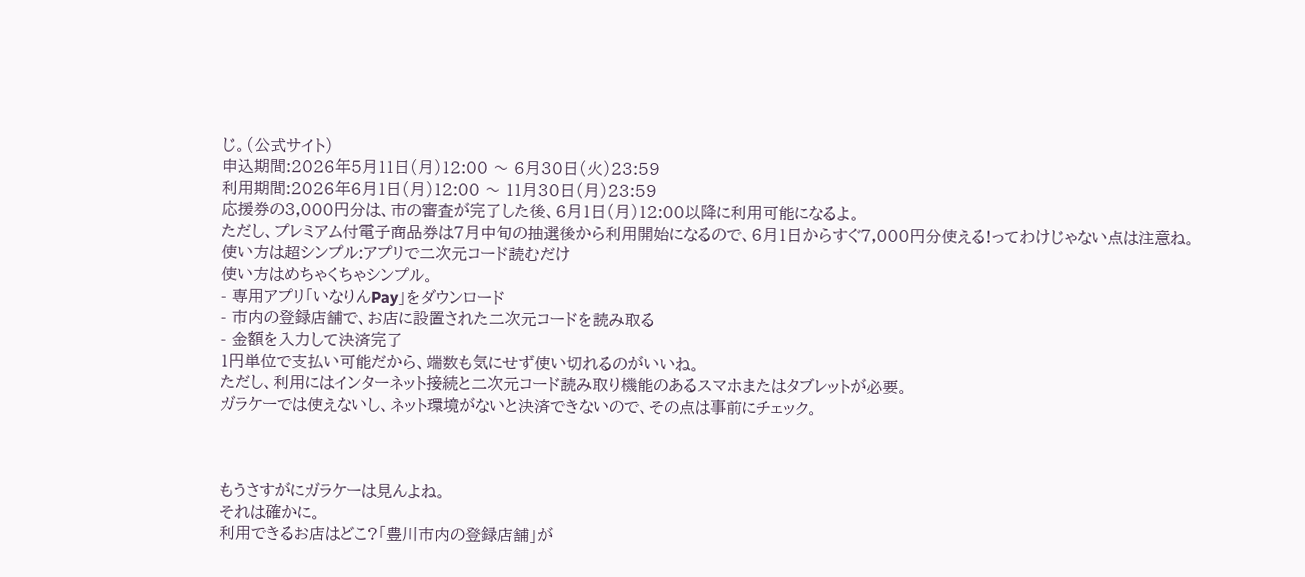じ。(公式サイト)
申込期間:2026年5月11日(月)12:00 〜 6月30日(火)23:59
利用期間:2026年6月1日(月)12:00 〜 11月30日(月)23:59
応援券の3,000円分は、市の審査が完了した後、6月1日(月)12:00以降に利用可能になるよ。
ただし、プレミアム付電子商品券は7月中旬の抽選後から利用開始になるので、6月1日からすぐ7,000円分使える!ってわけじゃない点は注意ね。
使い方は超シンプル:アプリで二次元コード読むだけ
使い方はめちゃくちゃシンプル。
- 専用アプリ「いなりんPay」をダウンロード
- 市内の登録店舗で、お店に設置された二次元コードを読み取る
- 金額を入力して決済完了
1円単位で支払い可能だから、端数も気にせず使い切れるのがいいね。
ただし、利用にはインターネット接続と二次元コード読み取り機能のあるスマホまたはタブレットが必要。
ガラケーでは使えないし、ネット環境がないと決済できないので、その点は事前にチェック。



もうさすがにガラケーは見んよね。
それは確かに。
利用できるお店はどこ?「豊川市内の登録店舗」が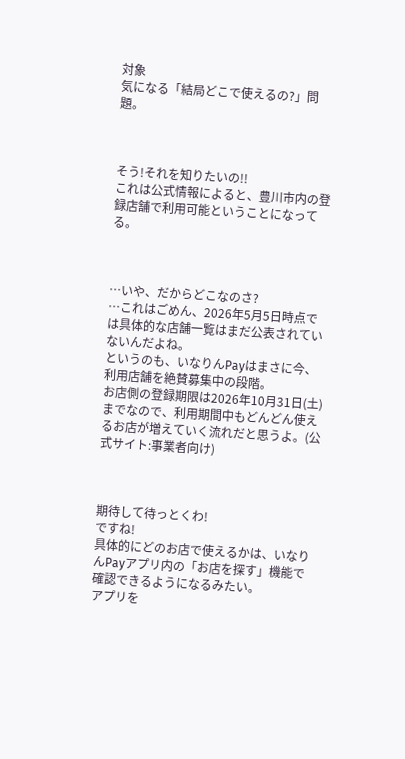対象
気になる「結局どこで使えるの?」問題。



そう!それを知りたいの!!
これは公式情報によると、豊川市内の登録店舗で利用可能ということになってる。



…いや、だからどこなのさ?
…これはごめん、2026年5月5日時点では具体的な店舗一覧はまだ公表されていないんだよね。
というのも、いなりんPayはまさに今、利用店舗を絶賛募集中の段階。
お店側の登録期限は2026年10月31日(土)までなので、利用期間中もどんどん使えるお店が増えていく流れだと思うよ。(公式サイト:事業者向け)



期待して待っとくわ!
ですね!
具体的にどのお店で使えるかは、いなりんPayアプリ内の「お店を探す」機能で確認できるようになるみたい。
アプリを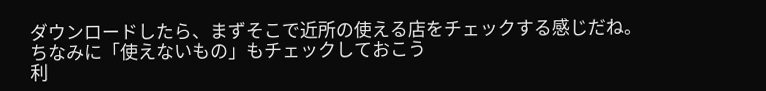ダウンロードしたら、まずそこで近所の使える店をチェックする感じだね。
ちなみに「使えないもの」もチェックしておこう
利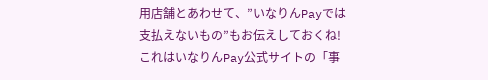用店舗とあわせて、”いなりんPayでは支払えないもの”もお伝えしておくね!
これはいなりんPay公式サイトの「事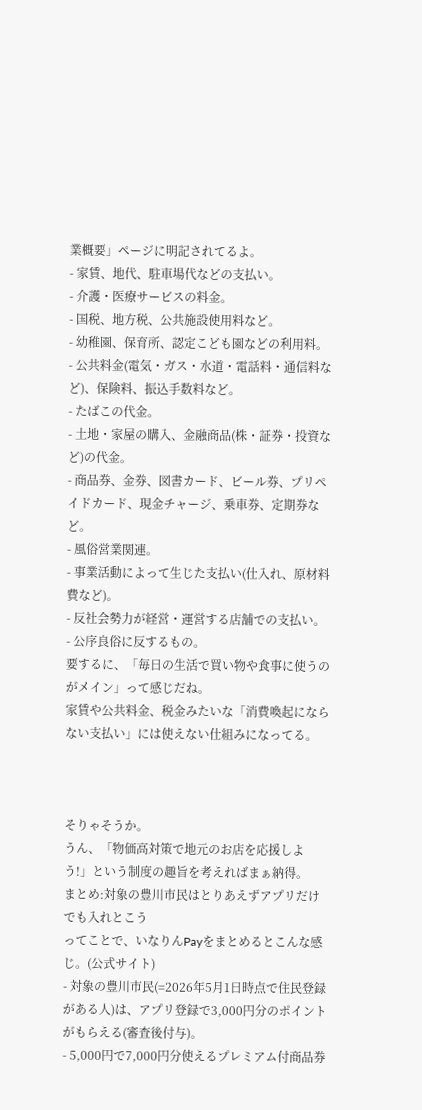業概要」ページに明記されてるよ。
- 家賃、地代、駐車場代などの支払い。
- 介護・医療サービスの料金。
- 国税、地方税、公共施設使用料など。
- 幼稚園、保育所、認定こども園などの利用料。
- 公共料金(電気・ガス・水道・電話料・通信料など)、保険料、振込手数料など。
- たばこの代金。
- 土地・家屋の購入、金融商品(株・証券・投資など)の代金。
- 商品券、金券、図書カード、ビール券、プリペイドカード、現金チャージ、乗車券、定期券など。
- 風俗営業関連。
- 事業活動によって生じた支払い(仕入れ、原材料費など)。
- 反社会勢力が経営・運営する店舗での支払い。
- 公序良俗に反するもの。
要するに、「毎日の生活で買い物や食事に使うのがメイン」って感じだね。
家賃や公共料金、税金みたいな「消費喚起にならない支払い」には使えない仕組みになってる。



そりゃそうか。
うん、「物価高対策で地元のお店を応援しよう!」という制度の趣旨を考えればまぁ納得。
まとめ:対象の豊川市民はとりあえずアプリだけでも入れとこう
ってことで、いなりんPayをまとめるとこんな感じ。(公式サイト)
- 対象の豊川市民(=2026年5月1日時点で住民登録がある人)は、アプリ登録で3,000円分のポイントがもらえる(審査後付与)。
- 5,000円で7,000円分使えるプレミアム付商品券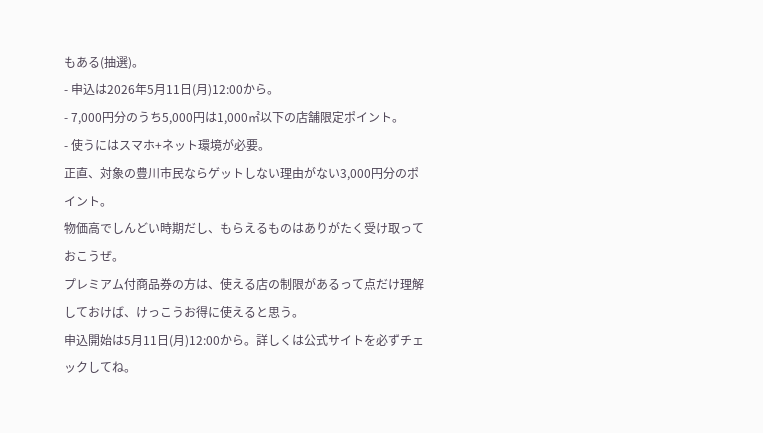もある(抽選)。
- 申込は2026年5月11日(月)12:00から。
- 7,000円分のうち5,000円は1,000㎡以下の店舗限定ポイント。
- 使うにはスマホ+ネット環境が必要。
正直、対象の豊川市民ならゲットしない理由がない3,000円分のポイント。
物価高でしんどい時期だし、もらえるものはありがたく受け取っておこうぜ。
プレミアム付商品券の方は、使える店の制限があるって点だけ理解しておけば、けっこうお得に使えると思う。
申込開始は5月11日(月)12:00から。詳しくは公式サイトを必ずチェックしてね。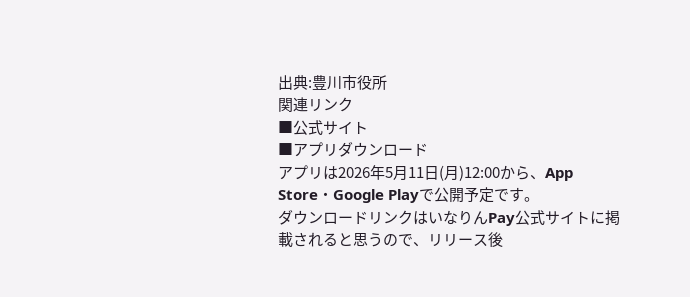出典:豊川市役所
関連リンク
■公式サイト
■アプリダウンロード
アプリは2026年5月11日(月)12:00から、App Store・Google Playで公開予定です。
ダウンロードリンクはいなりんPay公式サイトに掲載されると思うので、リリース後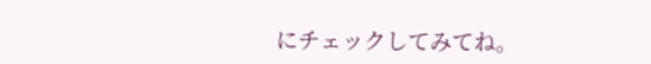にチェックしてみてね。